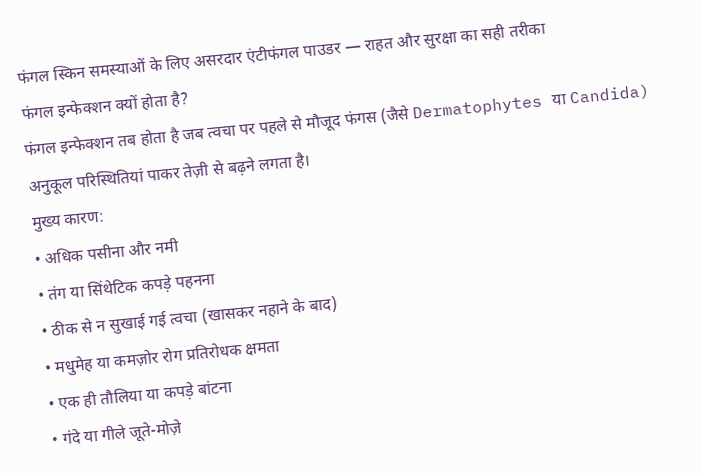फंगल स्किन समस्याओं के लिए असरदार एंटीफंगल पाउडर — राहत और सुरक्षा का सही तरीका
फंगल इन्फेक्शन क्यों होता है?
फंगल इन्फेक्शन तब होता है जब त्वचा पर पहले से मौजूद फंगस (जैसे Dermatophytes या Candida) अनुकूल परिस्थितियां पाकर तेज़ी से बढ़ने लगता है।
मुख्य कारण:
• अधिक पसीना और नमी
• तंग या सिंथेटिक कपड़े पहनना
• ठीक से न सुखाई गई त्वचा (खासकर नहाने के बाद)
• मधुमेह या कमज़ोर रोग प्रतिरोधक क्षमता
• एक ही तौलिया या कपड़े बांटना
• गंदे या गीले जूते-मोज़े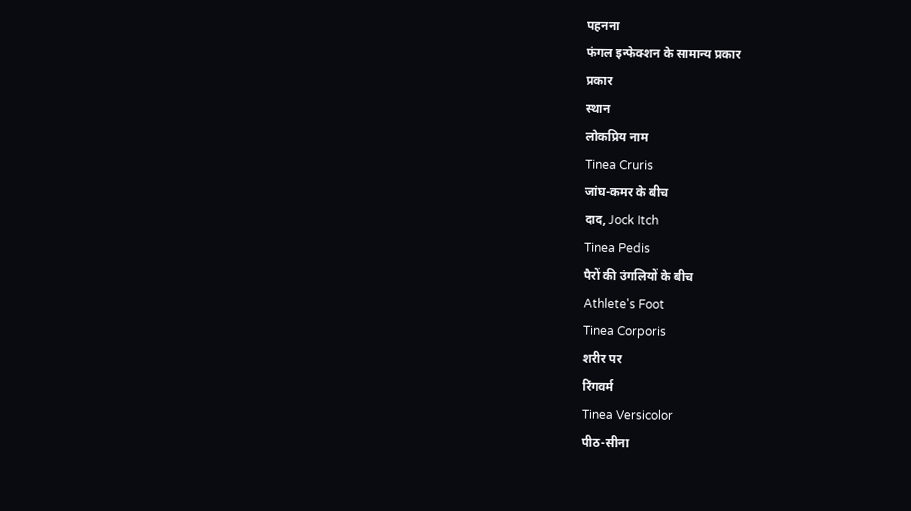पहनना
फंगल इन्फेक्शन के सामान्य प्रकार
प्रकार
स्थान
लोकप्रिय नाम
Tinea Cruris
जांघ-कमर के बीच
दाद, Jock Itch
Tinea Pedis
पैरों की उंगलियों के बीच
Athlete's Foot
Tinea Corporis
शरीर पर
रिंगवर्म
Tinea Versicolor
पीठ-सीना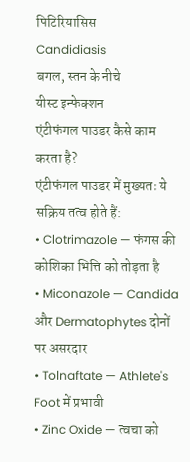पिटिरियासिस
Candidiasis
बगल, स्तन के नीचे
यीस्ट इन्फेक्शन
एंटीफंगल पाउडर कैसे काम करता है?
एंटीफंगल पाउडर में मुख्यतः ये सक्रिय तत्व होते हैं:
• Clotrimazole — फंगस की कोशिका भित्ति को तोड़ता है
• Miconazole — Candida और Dermatophytes दोनों पर असरदार
• Tolnaftate — Athlete's Foot में प्रभावी
• Zinc Oxide — त्वचा को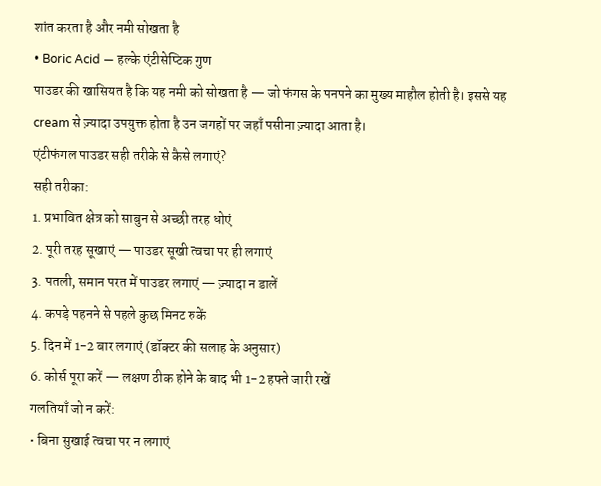शांत करता है और नमी सोखता है
• Boric Acid — हल्के एंटीसेप्टिक गुण
पाउडर की खासियत है कि यह नमी को सोखता है — जो फंगस के पनपने का मुख्य माहौल होती है। इससे यह cream से ज़्यादा उपयुक्त होता है उन जगहों पर जहाँ पसीना ज़्यादा आता है।
एंटीफंगल पाउडर सही तरीके से कैसे लगाएं?
सही तरीका:
1. प्रभावित क्षेत्र को साबुन से अच्छी तरह धोएं
2. पूरी तरह सूखाएं — पाउडर सूखी त्वचा पर ही लगाएं
3. पतली, समान परत में पाउडर लगाएं — ज़्यादा न डालें
4. कपड़े पहनने से पहले कुछ मिनट रुकें
5. दिन में 1-2 बार लगाएं (डॉक्टर की सलाह के अनुसार)
6. कोर्स पूरा करें — लक्षण ठीक होने के बाद भी 1-2 हफ्ते जारी रखें
गलतियाँ जो न करें:
• बिना सुखाई त्वचा पर न लगाएं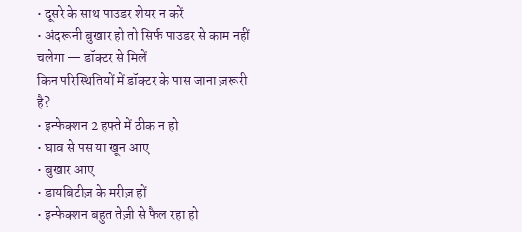• दूसरे के साथ पाउडर शेयर न करें
• अंदरूनी बुखार हो तो सिर्फ पाउडर से काम नहीं चलेगा — डॉक्टर से मिलें
किन परिस्थितियों में डॉक्टर के पास जाना ज़रूरी है?
• इन्फेक्शन 2 हफ्ते में ठीक न हो
• घाव से पस या खून आए
• बुखार आए
• डायबिटीज़ के मरीज़ हों
• इन्फेक्शन बहुत तेज़ी से फैल रहा हो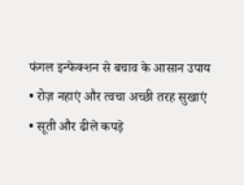फंगल इन्फेक्शन से बचाव के आसान उपाय
• रोज़ नहाएं और त्वचा अच्छी तरह सुखाएं
• सूती और ढीले कपड़े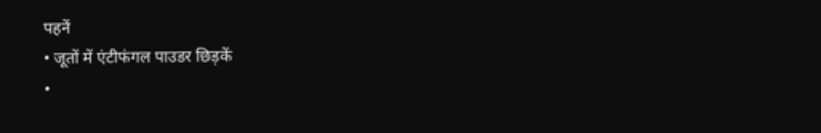पहनें
• जूतों में एंटीफंगल पाउडर छिड़कें
•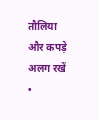तौलिया और कपड़े अलग रखें
•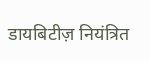डायबिटीज़ नियंत्रित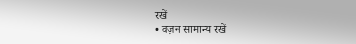रखें
• वज़न सामान्य रखें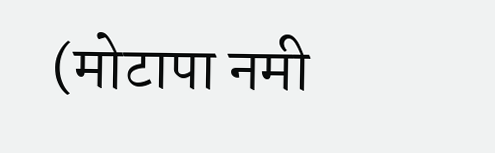(मोटापा नमी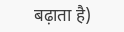बढ़ाता है)